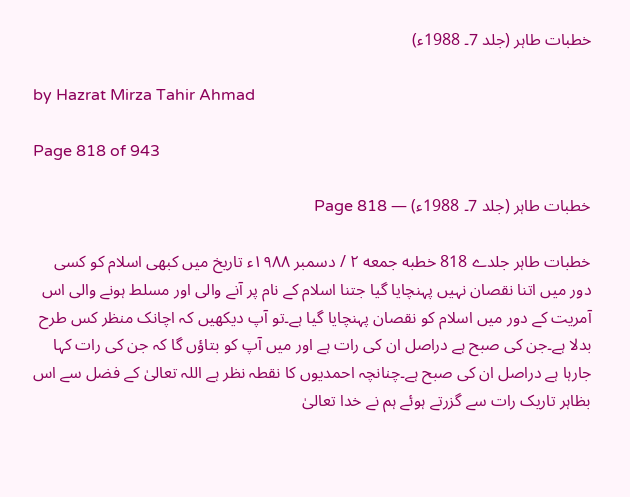خطبات طاہر (جلد 7۔ 1988ء)

by Hazrat Mirza Tahir Ahmad

Page 818 of 943

خطبات طاہر (جلد 7۔ 1988ء) — Page 818

خطبات طاہر جلدے 818 خطبه جمعه ۲ / دسمبر ۱۹۸۸ء تاریخ میں کبھی اسلام کو کسی دور میں اتنا نقصان نہیں پہنچایا گیا جتنا اسلام کے نام پر آنے والی اور مسلط ہونے والی اس آمریت کے دور میں اسلام کو نقصان پہنچایا گیا ہے۔تو آپ دیکھیں کہ اچانک منظر کس طرح بدلا ہے۔جن کی صبح ہے دراصل ان کی رات ہے اور میں آپ کو بتاؤں گا کہ جن کی رات کہا جارہا ہے دراصل ان کی صبح ہے۔چنانچہ احمدیوں کا نقطہ نظر ہے اللہ تعالیٰ کے فضل سے اس بظاہر تاریک رات سے گزرتے ہوئے ہم نے خدا تعالیٰ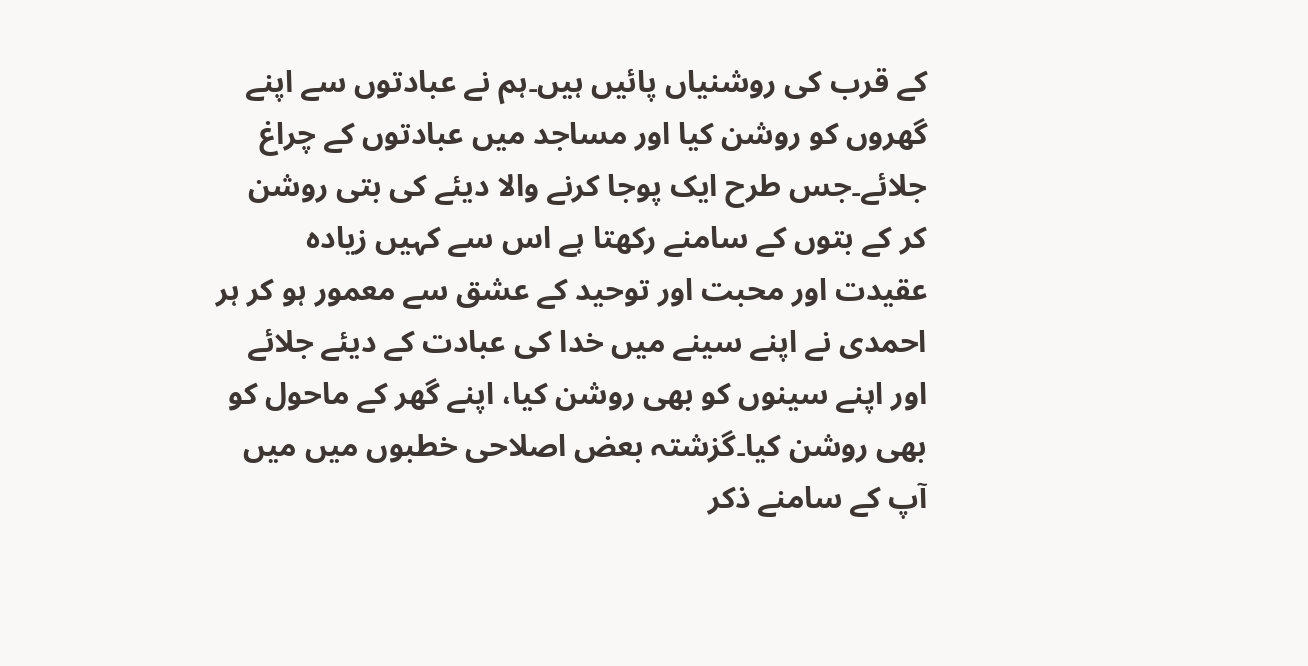کے قرب کی روشنیاں پائیں ہیں۔ہم نے عبادتوں سے اپنے گھروں کو روشن کیا اور مساجد میں عبادتوں کے چراغ جلائے۔جس طرح ایک پوجا کرنے والا دیئے کی بتی روشن کر کے بتوں کے سامنے رکھتا ہے اس سے کہیں زیادہ عقیدت اور محبت اور توحید کے عشق سے معمور ہو کر ہر احمدی نے اپنے سینے میں خدا کی عبادت کے دیئے جلائے اور اپنے سینوں کو بھی روشن کیا، اپنے گھر کے ماحول کو بھی روشن کیا۔گزشتہ بعض اصلاحی خطبوں میں میں آپ کے سامنے ذکر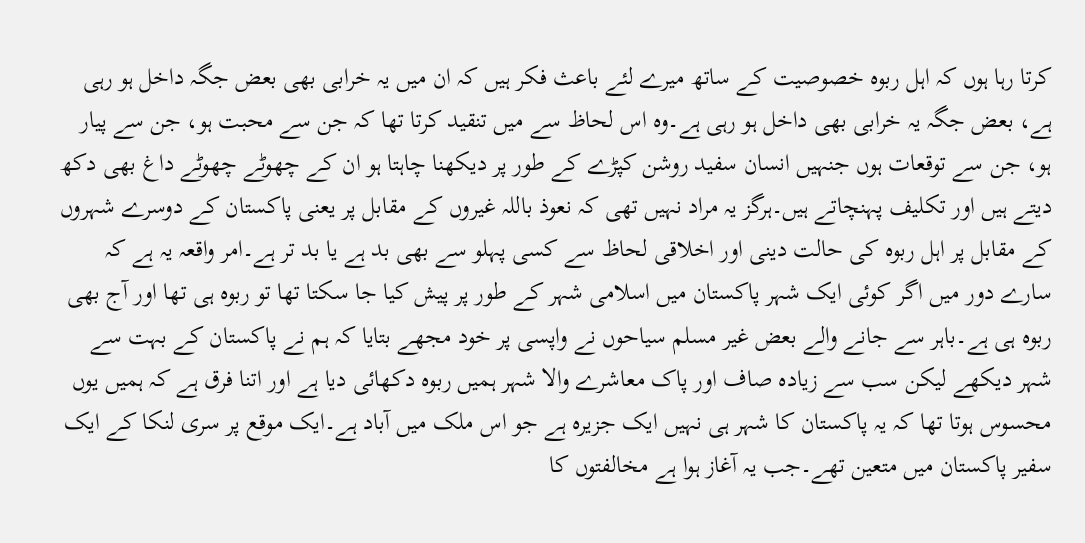کرتا رہا ہوں کہ اہل ربوہ خصوصیت کے ساتھ میرے لئے باعث فکر ہیں کہ ان میں یہ خرابی بھی بعض جگہ داخل ہو رہی ہے، بعض جگہ یہ خرابی بھی داخل ہو رہی ہے۔وہ اس لحاظ سے میں تنقید کرتا تھا کہ جن سے محبت ہو، جن سے پیار ہو، جن سے توقعات ہوں جنہیں انسان سفید روشن کپڑے کے طور پر دیکھنا چاہتا ہو ان کے چھوٹے چھوٹے داغ بھی دکھ دیتے ہیں اور تکلیف پہنچاتے ہیں۔ہرگز یہ مراد نہیں تھی کہ نعوذ باللہ غیروں کے مقابل پر یعنی پاکستان کے دوسرے شہروں کے مقابل پر اہل ربوہ کی حالت دینی اور اخلاقی لحاظ سے کسی پہلو سے بھی بد ہے یا بد تر ہے۔امر واقعہ یہ ہے کہ سارے دور میں اگر کوئی ایک شہر پاکستان میں اسلامی شہر کے طور پر پیش کیا جا سکتا تھا تو ربوہ ہی تھا اور آج بھی ربوہ ہی ہے۔باہر سے جانے والے بعض غیر مسلم سیاحوں نے واپسی پر خود مجھے بتایا کہ ہم نے پاکستان کے بہت سے شہر دیکھے لیکن سب سے زیادہ صاف اور پاک معاشرے والا شہر ہمیں ربوہ دکھائی دیا ہے اور اتنا فرق ہے کہ ہمیں یوں محسوس ہوتا تھا کہ یہ پاکستان کا شہر ہی نہیں ایک جزیرہ ہے جو اس ملک میں آباد ہے۔ایک موقع پر سری لنکا کے ایک سفیر پاکستان میں متعین تھے۔جب یہ آغاز ہوا ہے مخالفتوں کا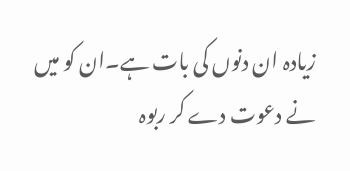زیادہ ان دنوں کی بات ہے۔ان کو میں نے دعوت دے کر ربوہ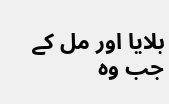بلایا اور مل کے جب وہ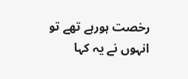رخصت ہورہے تھے تو انہوں نے یہ کہا